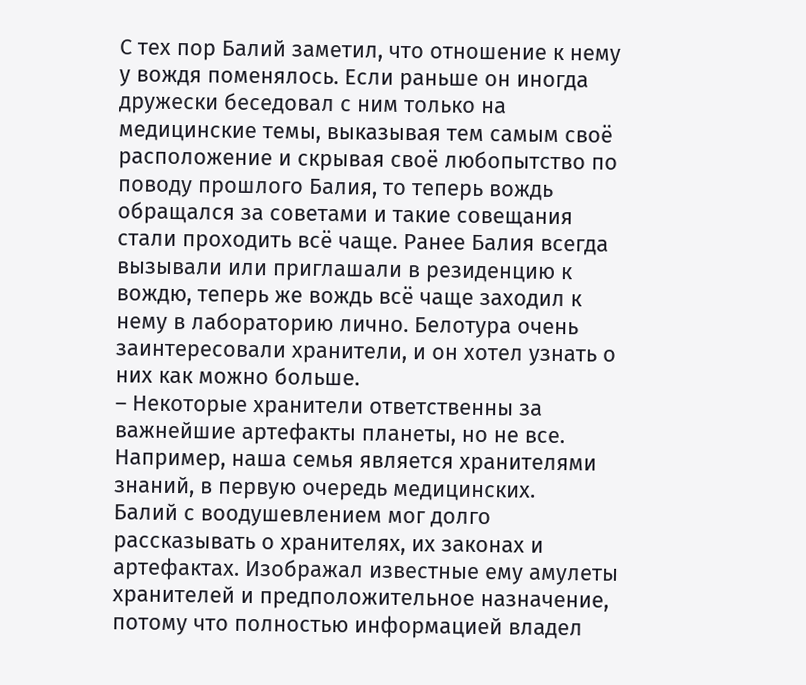С тех пор Балий заметил, что отношение к нему у вождя поменялось. Если раньше он иногда дружески беседовал с ним только на медицинские темы, выказывая тем самым своё расположение и скрывая своё любопытство по поводу прошлого Балия, то теперь вождь обращался за советами и такие совещания стали проходить всё чаще. Ранее Балия всегда вызывали или приглашали в резиденцию к вождю, теперь же вождь всё чаще заходил к нему в лабораторию лично. Белотура очень заинтересовали хранители, и он хотел узнать о них как можно больше.
– Некоторые хранители ответственны за важнейшие артефакты планеты, но не все. Например, наша семья является хранителями знаний, в первую очередь медицинских.
Балий с воодушевлением мог долго рассказывать о хранителях, их законах и артефактах. Изображал известные ему амулеты хранителей и предположительное назначение, потому что полностью информацией владел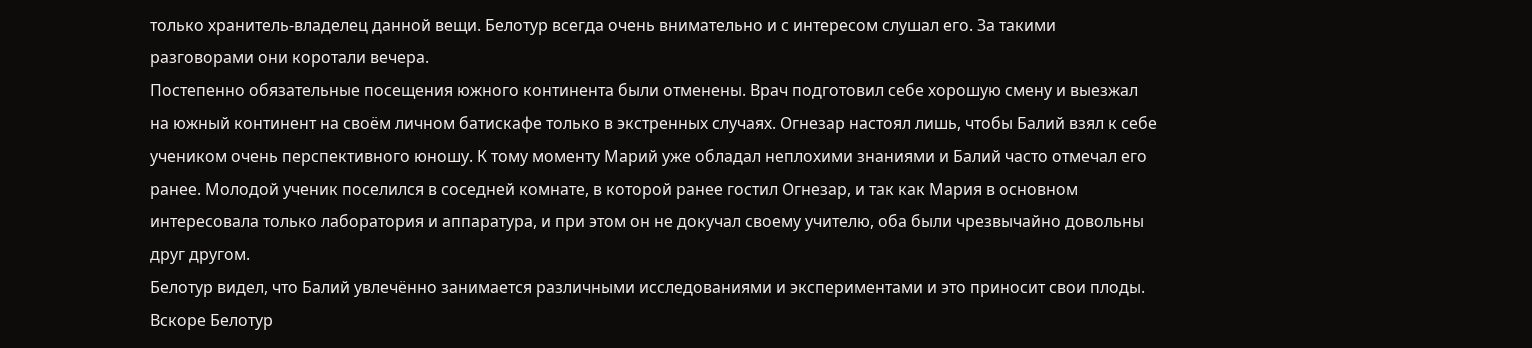только хранитель-владелец данной вещи. Белотур всегда очень внимательно и с интересом слушал его. За такими разговорами они коротали вечера.
Постепенно обязательные посещения южного континента были отменены. Врач подготовил себе хорошую смену и выезжал на южный континент на своём личном батискафе только в экстренных случаях. Огнезар настоял лишь, чтобы Балий взял к себе учеником очень перспективного юношу. К тому моменту Марий уже обладал неплохими знаниями и Балий часто отмечал его ранее. Молодой ученик поселился в соседней комнате, в которой ранее гостил Огнезар, и так как Мария в основном интересовала только лаборатория и аппаратура, и при этом он не докучал своему учителю, оба были чрезвычайно довольны друг другом.
Белотур видел, что Балий увлечённо занимается различными исследованиями и экспериментами и это приносит свои плоды. Вскоре Белотур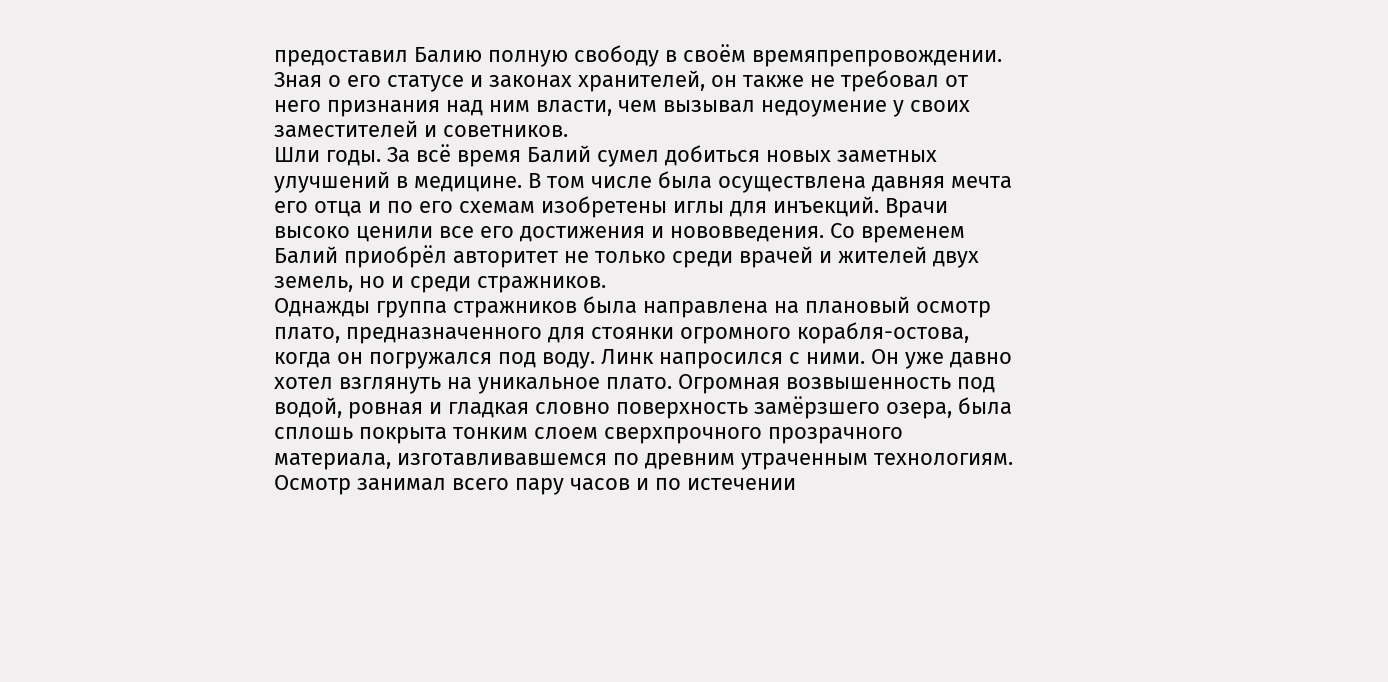предоставил Балию полную свободу в своём времяпрепровождении. Зная о его статусе и законах хранителей, он также не требовал от него признания над ним власти, чем вызывал недоумение у своих заместителей и советников.
Шли годы. За всё время Балий сумел добиться новых заметных улучшений в медицине. В том числе была осуществлена давняя мечта его отца и по его схемам изобретены иглы для инъекций. Врачи высоко ценили все его достижения и нововведения. Со временем Балий приобрёл авторитет не только среди врачей и жителей двух земель, но и среди стражников.
Однажды группа стражников была направлена на плановый осмотр плато, предназначенного для стоянки огромного корабля-остова, когда он погружался под воду. Линк напросился с ними. Он уже давно хотел взглянуть на уникальное плато. Огромная возвышенность под водой, ровная и гладкая словно поверхность замёрзшего озера, была сплошь покрыта тонким слоем сверхпрочного прозрачного материала, изготавливавшемся по древним утраченным технологиям. Осмотр занимал всего пару часов и по истечении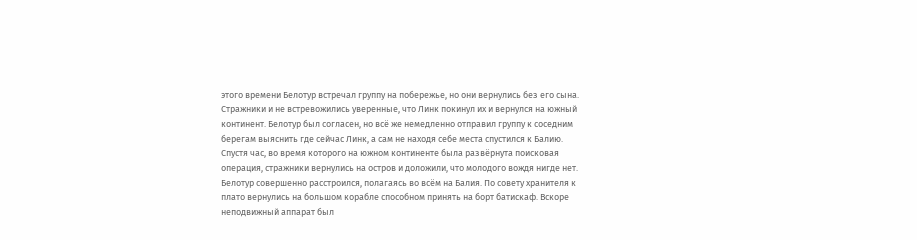этого времени Белотур встречал группу на побережье, но они вернулись без его сына. Стражники и не встревожились уверенные, что Линк покинул их и вернулся на южный континент. Белотур был согласен, но всё же немедленно отправил группу к соседним берегам выяснить где сейчас Линк, а сам не находя себе места спустился к Балию.
Спустя час, во время которого на южном континенте была развёрнута поисковая операция, стражники вернулись на остров и доложили, что молодого вождя нигде нет. Белотур совершенно расстроился, полагаясь во всём на Балия. По совету хранителя к плато вернулись на большом корабле способном принять на борт батискаф. Вскоре неподвижный аппарат был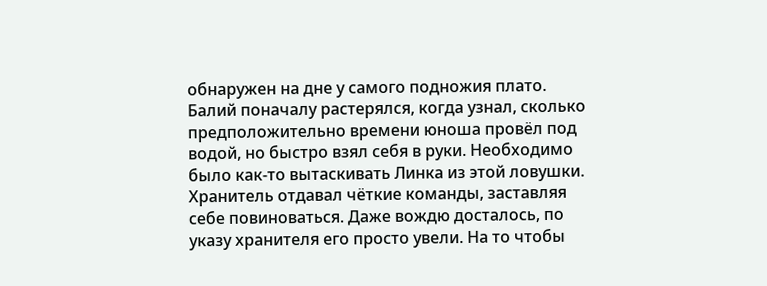обнаружен на дне у самого подножия плато.
Балий поначалу растерялся, когда узнал, сколько предположительно времени юноша провёл под водой, но быстро взял себя в руки. Необходимо было как-то вытаскивать Линка из этой ловушки. Хранитель отдавал чёткие команды, заставляя себе повиноваться. Даже вождю досталось, по указу хранителя его просто увели. На то чтобы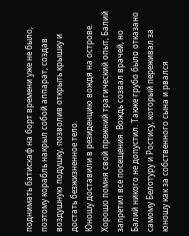поднимать батискаф на борт времени уже не было, поэтому корабль накрыл собой аппарат, создав воздушную подушку, позволив открыть крышку и достать безжизненное тело.
Юношу доставили в резиденцию вождя на острове. Хорошо помня свой прежний трагический опыт, Балий запретил все посещения. Вождь созвал врачей, но Балий никого не допустил. Также грубо было отказано самому Белотуру и Ростису, который переживал за юношу как за собственного сына и рвался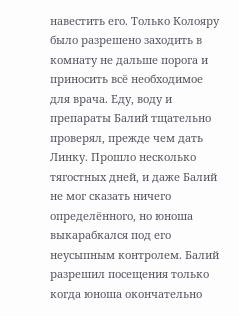навестить его. Только Колояру было разрешено заходить в комнату не дальше порога и приносить всё необходимое для врача. Еду, воду и препараты Балий тщательно проверял, прежде чем дать Линку. Прошло несколько тягостных дней, и даже Балий не мог сказать ничего определённого, но юноша выкарабкался под его неусыпным контролем. Балий разрешил посещения только когда юноша окончательно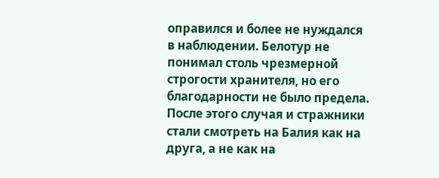оправился и более не нуждался в наблюдении. Белотур не понимал столь чрезмерной строгости хранителя, но его благодарности не было предела. После этого случая и стражники стали смотреть на Балия как на друга, а не как на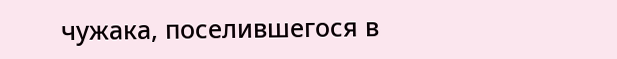чужака, поселившегося в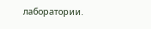лаборатории.